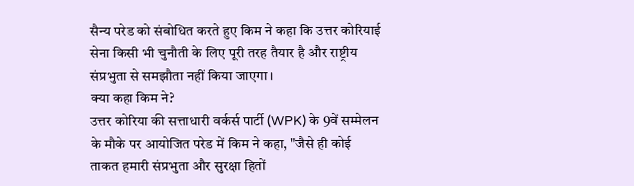सैन्य परेड को संबोधित करते हुए किम ने कहा कि उत्तर कोरियाई सेना किसी भी चुनौती के लिए पूरी तरह तैयार है और राष्ट्रीय संप्रभुता से समझौता नहीं किया जाएगा।
क्या कहा किम ने?
उत्तर कोरिया की सत्ताधारी वर्कर्स पार्टी (WPK) के 9वें सम्मेलन के मौके पर आयोजित परेड में किम ने कहा, "जैसे ही कोई ताकत हमारी संप्रभुता और सुरक्षा हितों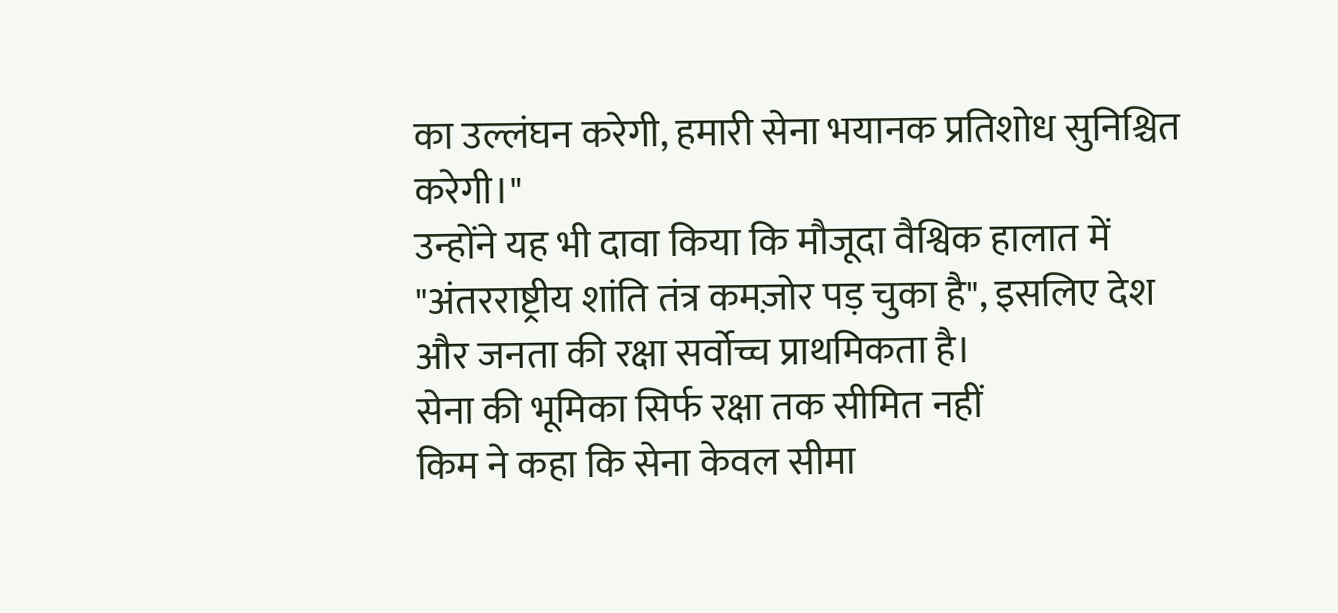का उल्लंघन करेगी, हमारी सेना भयानक प्रतिशोध सुनिश्चित करेगी।"
उन्होंने यह भी दावा किया कि मौजूदा वैश्विक हालात में "अंतरराष्ट्रीय शांति तंत्र कमज़ोर पड़ चुका है", इसलिए देश और जनता की रक्षा सर्वोच्च प्राथमिकता है।
सेना की भूमिका सिर्फ रक्षा तक सीमित नहीं
किम ने कहा कि सेना केवल सीमा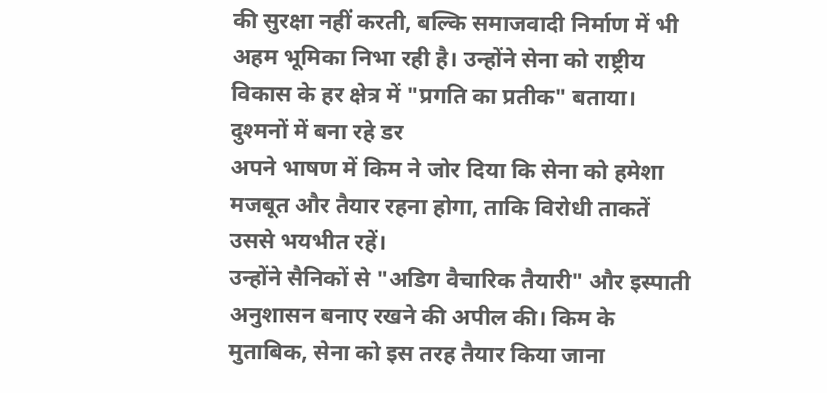की सुरक्षा नहीं करती, बल्कि समाजवादी निर्माण में भी अहम भूमिका निभा रही है। उन्होंने सेना को राष्ट्रीय विकास के हर क्षेत्र में "प्रगति का प्रतीक" बताया।
दुश्मनों में बना रहे डर
अपने भाषण में किम ने जोर दिया कि सेना को हमेशा मजबूत और तैयार रहना होगा, ताकि विरोधी ताकतें उससे भयभीत रहें।
उन्होंने सैनिकों से "अडिग वैचारिक तैयारी" और इस्पाती अनुशासन बनाए रखने की अपील की। किम के मुताबिक, सेना को इस तरह तैयार किया जाना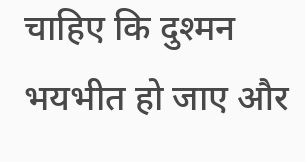चाहिए कि दुश्मन भयभीत हो जाए और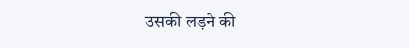उसकी लड़ने की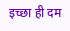इच्छा ही दम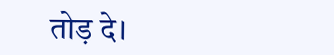तोड़ दे।